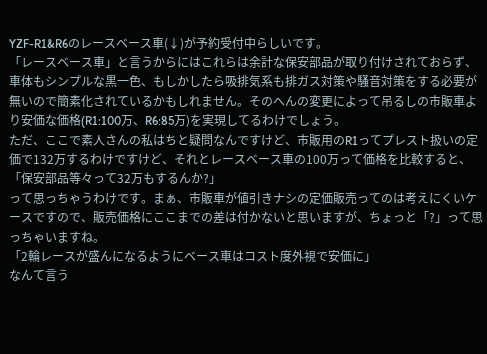YZF-R1&R6のレースベース車(↓)が予約受付中らしいです。
「レースベース車」と言うからにはこれらは余計な保安部品が取り付けされておらず、車体もシンプルな黒一色、もしかしたら吸排気系も排ガス対策や騒音対策をする必要が無いので簡素化されているかもしれません。そのへんの変更によって吊るしの市販車より安価な価格(R1:100万、R6:85万)を実現してるわけでしょう。
ただ、ここで素人さんの私はちと疑問なんですけど、市販用のR1ってプレスト扱いの定価で132万するわけですけど、それとレースベース車の100万って価格を比較すると、
「保安部品等々って32万もするんか?」
って思っちゃうわけです。まぁ、市販車が値引きナシの定価販売ってのは考えにくいケースですので、販売価格にここまでの差は付かないと思いますが、ちょっと「?」って思っちゃいますね。
「2輪レースが盛んになるようにベース車はコスト度外視で安価に」
なんて言う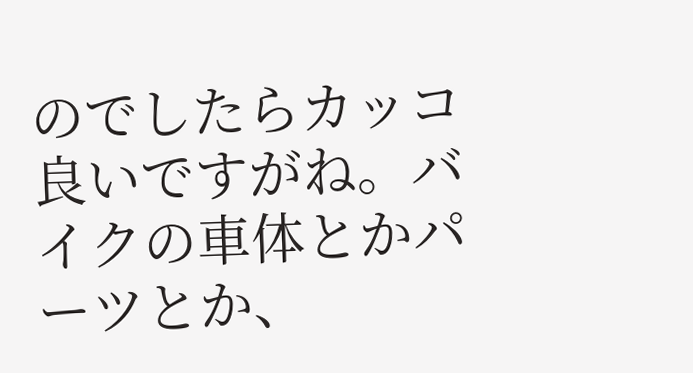のでしたらカッコ良いですがね。バイクの車体とかパーツとか、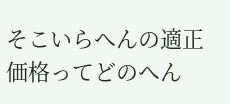そこいらへんの適正価格ってどのへん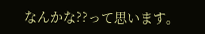なんかな??って思います。